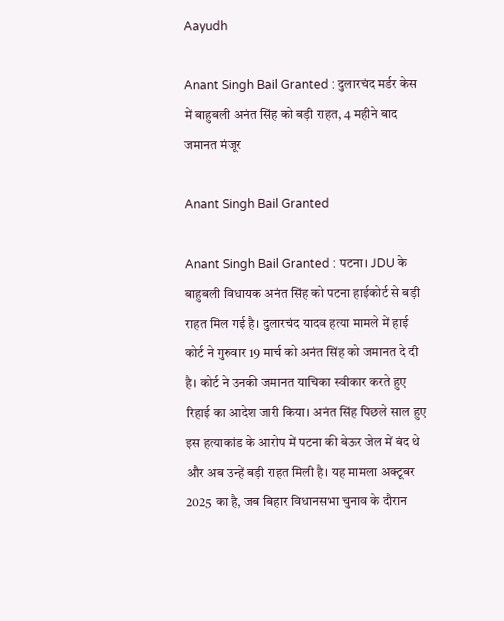Aayudh

Anant Singh Bail Granted : दुलारचंद मर्डर केस में बाहुबली अनंत सिंह को बड़ी राहत, 4 महीने बाद जमानत मंजूर

Anant Singh Bail Granted

Anant Singh Bail Granted : पटना। JDU के बाहुबली विधायक अनंत सिंह को पटना हाईकोर्ट से बड़ी राहत मिल गई है। दुलारचंद यादव हत्या मामले में हाई कोर्ट ने गुरुवार 19 मार्च को अनंत सिंह को जमानत दे दी है। कोर्ट ने उनकी जमानत याचिका स्वीकार करते हुए रिहाई का आदेश जारी किया। अनंत सिंह पिछले साल हुए इस हत्याकांड के आरोप में पटना की बेऊर जेल में बंद थे और अब उन्हें बड़ी राहत मिली है। यह मामला अक्टूबर 2025 का है, जब बिहार विधानसभा चुनाव के दौरान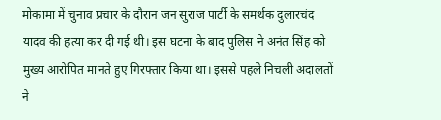मोकामा में चुनाव प्रचार के दौरान जन सुराज पार्टी के समर्थक दुलारचंद यादव की हत्या कर दी गई थी। इस घटना के बाद पुलिस ने अनंत सिंह को मुख्य आरोपित मानते हुए गिरफ्तार किया था। इससे पहले निचली अदालतों ने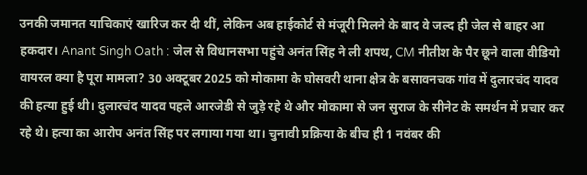उनकी जमानत याचिकाएं खारिज कर दी थीं, लेकिन अब हाईकोर्ट से मंजूरी मिलने के बाद वे जल्द ही जेल से बाहर आ हकदार। Anant Singh Oath : जेल से विधानसभा पहुंचे अनंत सिंह ने ली शपथ, CM नीतीश के पैर छूने वाला वीडियो वायरल क्या है पूरा मामला? 30 अक्टूबर 2025 को मोकामा के घोसवरी थाना क्षेत्र के बसावनचक गांव में दुलारचंद यादव की हत्या हुई थी। दुलारचंद यादव पहले आरजेडी से जुड़े रहे थे और मोकामा से जन सुराज के सीनेट के समर्थन में प्रचार कर रहे थे। हत्या का आरोप अनंत सिंह पर लगाया गया था। चुनावी प्रक्रिया के बीच ही 1 नवंबर की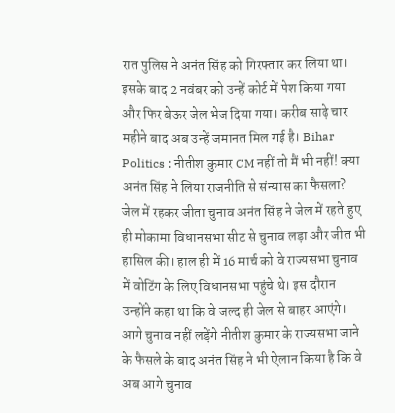रात पुलिस ने अनंत सिंह को गिरफ्तार कर लिया था। इसके बाद 2 नवंबर को उन्हें कोर्ट में पेश किया गया और फिर बेऊर जेल भेज दिया गया। करीब साढ़े चार महीने बाद अब उन्हें जमानत मिल गई है। Bihar Politics : नीतीश कुमार CM नहीं तो मैं भी नहीं! क्या अनंत सिंह ने लिया राजनीति से संन्यास का फैसला? जेल में रहकर जीता चुनाव अनंत सिंह ने जेल में रहते हुए ही मोकामा विधानसभा सीट से चुनाव लड़ा और जीत भी हासिल की। हाल ही में 16 मार्च को वे राज्यसभा चुनाव में वोटिंग के लिए विधानसभा पहुंचे थे। इस दौरान उन्होंने कहा था कि वे जल्द ही जेल से बाहर आएंगे। आगे चुनाव नहीं लड़ेंगे नीतीश कुमार के राज्यसभा जाने के फैसले के बाद अनंत सिंह ने भी ऐलान किया है कि वे अब आगे चुनाव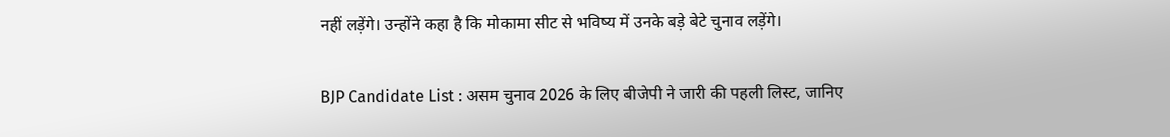नहीं लड़ेंगे। उन्होंने कहा है कि मोकामा सीट से भविष्य में उनके बड़े बेटे चुनाव लड़ेंगे।

BJP Candidate List : असम चुनाव 2026 के लिए बीजेपी ने जारी की पहली लिस्ट, जानिए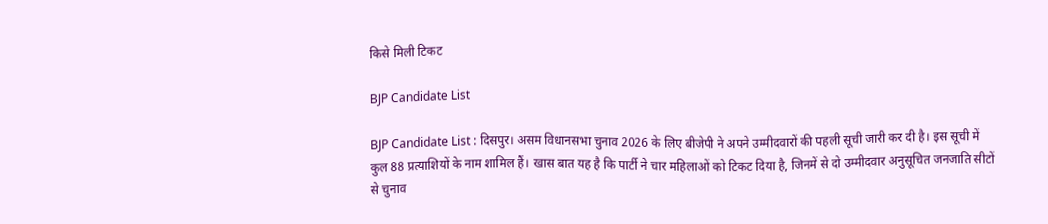किसे मिली टिकट

BJP Candidate List

BJP Candidate List : दिसपुर। असम विधानसभा चुनाव 2026 के लिए बीजेपी ने अपने उम्मीदवारों की पहली सूची जारी कर दी है। इस सूची में कुल 88 प्रत्याशियों के नाम शामिल हैं। खास बात यह है कि पार्टी ने चार महिलाओं को टिकट दिया है, जिनमें से दो उम्मीदवार अनुसूचित जनजाति सीटों से चुनाव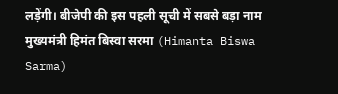लड़ेंगी। बीजेपी की इस पहली सूची में सबसे बड़ा नाम मुख्यमंत्री हिमंत बिस्वा सरमा (Himanta Biswa Sarma)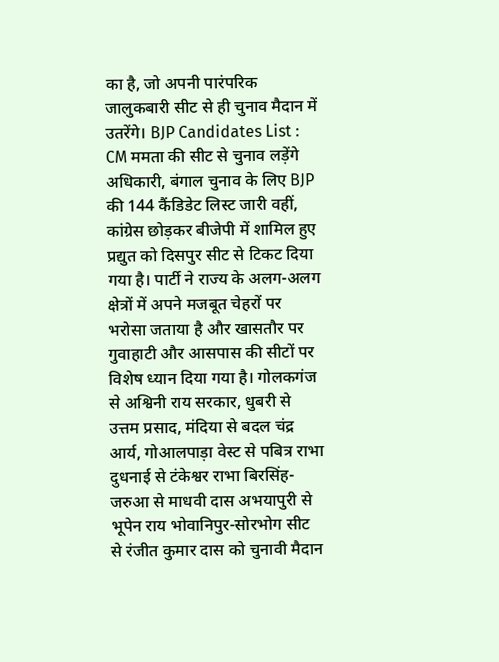का है, जो अपनी पारंपरिक जालुकबारी सीट से ही चुनाव मैदान में उतरेंगे। BJP Candidates List : CM ममता की सीट से चुनाव लड़ेंगे अधिकारी, बंगाल चुनाव के लिए BJP की 144 कैंडिडेट लिस्ट जारी वहीं, कांग्रेस छोड़कर बीजेपी में शामिल हुए प्रद्युत को दिसपुर सीट से टिकट दिया गया है। पार्टी ने राज्य के अलग-अलग क्षेत्रों में अपने मजबूत चेहरों पर भरोसा जताया है और खासतौर पर गुवाहाटी और आसपास की सीटों पर विशेष ध्यान दिया गया है। गोलकगंज से अश्विनी राय सरकार, धुबरी से उत्तम प्रसाद, मंदिया से बदल चंद्र आर्य, गोआलपाड़ा वेस्ट से पबित्र राभा दुधनाई से टंकेश्वर राभा बिरसिंह-जरुआ से माधवी दास अभयापुरी से भूपेन राय भोवानिपुर-सोरभोग सीट से रंजीत कुमार दास को चुनावी मैदान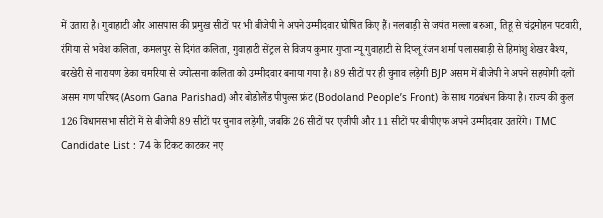में उतारा है। गुवाहाटी और आसपास की प्रमुख सीटों पर भी बीजेपी ने अपने उम्मीदवार घोषित किए हैं। नलबाड़ी से जयंत मल्ला बरुआ, तिहू से चंद्रमोहन पटवारी, रंगिया से भवेश कलिता, कमलपुर से दिगंत कलिता, गुवाहाटी सेंट्रल से विजय कुमार गुप्ता न्यू गुवाहाटी से दिप्लू रंजन शर्मा पलासबाड़ी से हिमांशु शेखर बैश्य, बरखेरी से नारायण डेका चमरिया से ज्योत्सना कलिता को उम्मीदवार बनाया गया है। 89 सीटों पर ही चुनाव लड़ेगी BJP असम में बीजेपी ने अपने सहयोगी दलों असम गण परिषद (Asom Gana Parishad) और बोडोलैंड पीपुल्स फ्रंट (Bodoland People’s Front) के साथ गठबंधन किया है। राज्य की कुल 126 विधानसभा सीटों में से बीजेपी 89 सीटों पर चुनाव लड़ेगी, जबकि 26 सीटों पर एजीपी और 11 सीटों पर बीपीएफ अपने उम्मीदवार उतारेंगे। TMC Candidate List : 74 के टिकट काटकर नए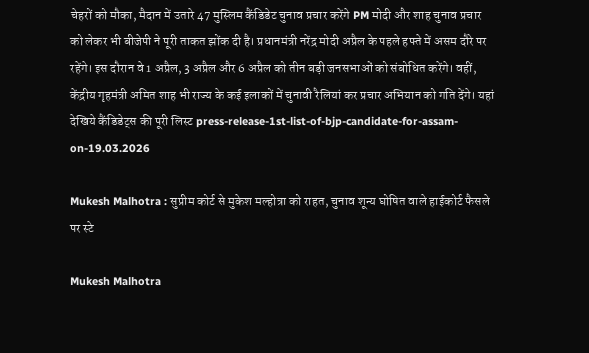चेहरों को मौका, मैदान में उतारे 47 मुस्लिम कैंडिडेट चुनाव प्रचार करेंगे PM मोदी और शाह चुनाव प्रचार को लेकर भी बीजेपी ने पूरी ताकत झोंक दी है। प्रधानमंत्री नरेंद्र मोदी अप्रैल के पहले हफ्ते में असम दौरे पर रहेंगे। इस दौरान वे 1 अप्रैल, 3 अप्रैल और 6 अप्रैल को तीन बड़ी जनसभाओं को संबोधित करेंगे। वहीं, केंद्रीय गृहमंत्री अमित शाह भी राज्य के कई इलाकों में चुनावी रैलियां कर प्रचार अभियान को गति देंगे। यहां देखिये कैंडिडेट्स की पूरी लिस्ट press-release-1st-list-of-bjp-candidate-for-assam-on-19.03.2026

Mukesh Malhotra : सुप्रीम कोर्ट से मुकेश मल्होत्रा को राहत, चुनाव शून्य घोषित वाले हाईकोर्ट फैसले पर स्टे

Mukesh Malhotra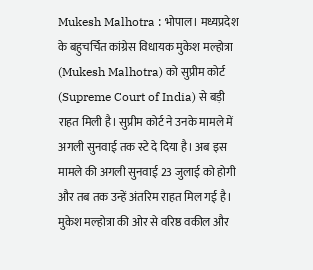Mukesh Malhotra : भोपाल। मध्यप्रदेश के बहुचर्चित कांग्रेस विधायक मुकेश मल्होत्रा (Mukesh Malhotra) को सुप्रीम कोर्ट (Supreme Court of India) से बड़ी राहत मिली है। सुप्रीम कोर्ट ने उनके मामले में अगली सुनवाई तक स्टे दे दिया है। अब इस मामले की अगली सुनवाई 23 जुलाई को होगी और तब तक उन्हें अंतरिम राहत मिल गई है। मुकेश मल्होत्रा की ओर से वरिष्ठ वकील और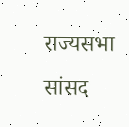राज्यसभा सांसद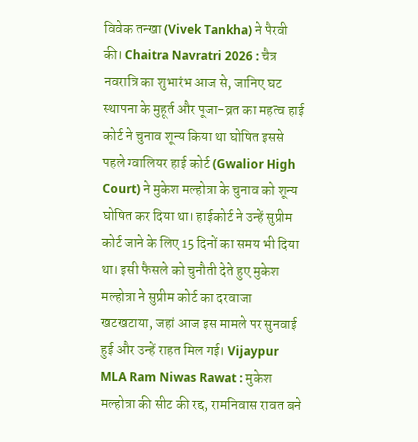विवेक तन्खा (Vivek Tankha) ने पैरवी की। Chaitra Navratri 2026 : चैत्र नवरात्रि का शुभारंभ आज से, जानिए घट स्थापना के मुहूर्त और पूजा-व्रत का महत्व हाई कोर्ट ने चुनाव शून्य किया था घोषित इससे पहले ग्वालियर हाई कोर्ट (Gwalior High Court) ने मुकेश मल्होत्रा के चुनाव को शून्य घोषित कर दिया था। हाईकोर्ट ने उन्हें सुप्रीम कोर्ट जाने के लिए 15 दिनों का समय भी दिया था। इसी फैसले को चुनौती देते हुए मुकेश मल्होत्रा ने सुप्रीम कोर्ट का दरवाजा खटखटाया, जहां आज इस मामले पर सुनवाई हुई और उन्हें राहत मिल गई। Vijaypur MLA Ram Niwas Rawat : मुकेश मल्होत्रा की सीट की रद्द, रामनिवास रावत बने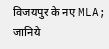विजयपुर के नए MLA; जानिये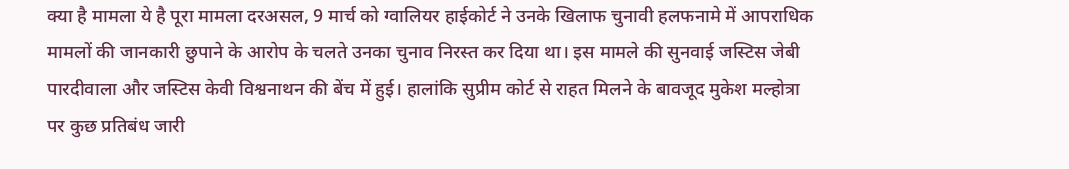क्या है मामला ये है पूरा मामला दरअसल, 9 मार्च को ग्वालियर हाईकोर्ट ने उनके खिलाफ चुनावी हलफनामे में आपराधिक मामलों की जानकारी छुपाने के आरोप के चलते उनका चुनाव निरस्त कर दिया था। इस मामले की सुनवाई जस्टिस जेबी पारदीवाला और जस्टिस केवी विश्वनाथन की बेंच में हुई। हालांकि सुप्रीम कोर्ट से राहत मिलने के बावजूद मुकेश मल्होत्रा पर कुछ प्रतिबंध जारी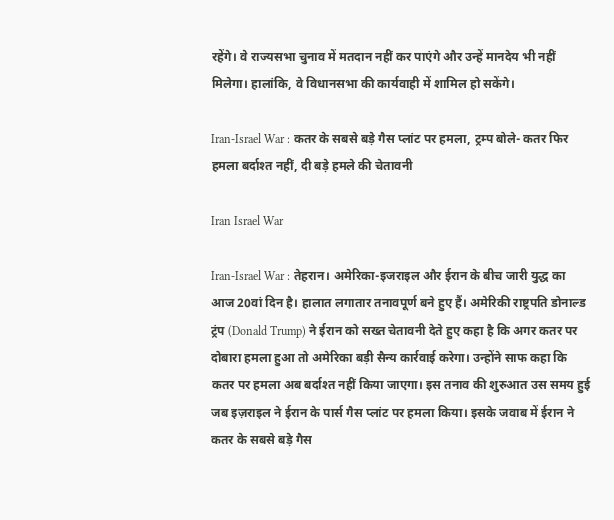रहेंगे। वे राज्यसभा चुनाव में मतदान नहीं कर पाएंगे और उन्हें मानदेय भी नहीं मिलेगा। हालांकि, वे विधानसभा की कार्यवाही में शामिल हो सकेंगे।

Iran-Israel War : कतर के सबसे बड़े गैस प्लांट पर हमला, ट्रम्प बोले- कतर फिर हमला बर्दाश्त नहीं, दी बड़े हमले की चेतावनी

Iran Israel War

Iran-Israel War : तेहरान। अमेरिका-इजराइल और ईरान के बीच जारी युद्ध का आज 20वां दिन है। हालात लगातार तनावपूर्ण बने हुए हैं। अमेरिकी राष्ट्रपति डोनाल्ड ट्रंप (Donald Trump) ने ईरान को सख्त चेतावनी देते हुए कहा है कि अगर कतर पर दोबारा हमला हुआ तो अमेरिका बड़ी सैन्य कार्रवाई करेगा। उन्होंने साफ कहा कि कतर पर हमला अब बर्दाश्त नहीं किया जाएगा। इस तनाव की शुरुआत उस समय हुई जब इज़राइल ने ईरान के पार्स गैस प्लांट पर हमला किया। इसके जवाब में ईरान ने कतर के सबसे बड़े गैस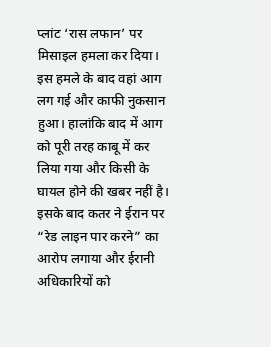प्लांट ‘रास लफान’ पर मिसाइल हमला कर दिया। इस हमले के बाद वहां आग लग गई और काफी नुकसान हुआ। हालांकि बाद में आग को पूरी तरह काबू में कर लिया गया और किसी के घायल होने की खबर नहीं है। इसके बाद कतर ने ईरान पर “रेड लाइन पार करने” का आरोप लगाया और ईरानी अधिकारियों को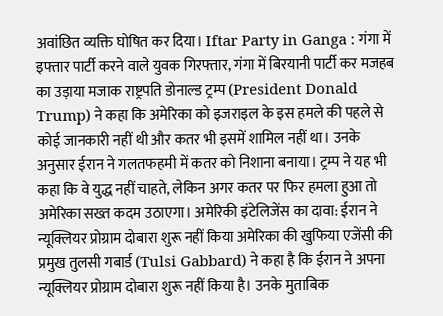अवांछित व्यक्ति घोषित कर दिया। Iftar Party in Ganga : गंगा में इफ्तार पार्टी करने वाले युवक गिरफ्तार, गंगा में बिरयानी पार्टी कर मजहब का उड़ाया मजाक राष्ट्रपति डोनाल्ड ट्रम्प (President Donald Trump) ने कहा कि अमेरिका को इजराइल के इस हमले की पहले से कोई जानकारी नहीं थी और कतर भी इसमें शामिल नहीं था। उनके अनुसार ईरान ने गलतफहमी में कतर को निशाना बनाया। ट्रम्प ने यह भी कहा कि वे युद्ध नहीं चाहते, लेकिन अगर कतर पर फिर हमला हुआ तो अमेरिका सख्त कदम उठाएगा। अमेरिकी इंटेलिजेंस का दावा: ईरान ने न्यूक्लियर प्रोग्राम दोबारा शुरू नहीं किया अमेरिका की खुफिया एजेंसी की प्रमुख तुलसी गबार्ड (Tulsi Gabbard) ने कहा है कि ईरान ने अपना न्यूक्लियर प्रोग्राम दोबारा शुरू नहीं किया है। उनके मुताबिक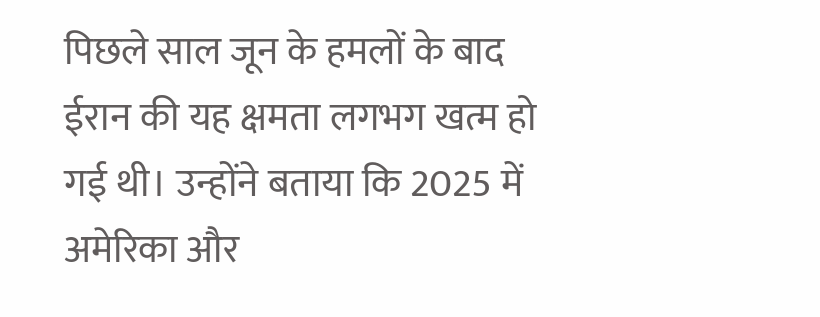पिछले साल जून के हमलों के बाद ईरान की यह क्षमता लगभग खत्म हो गई थी। उन्होंने बताया कि 2025 में अमेरिका और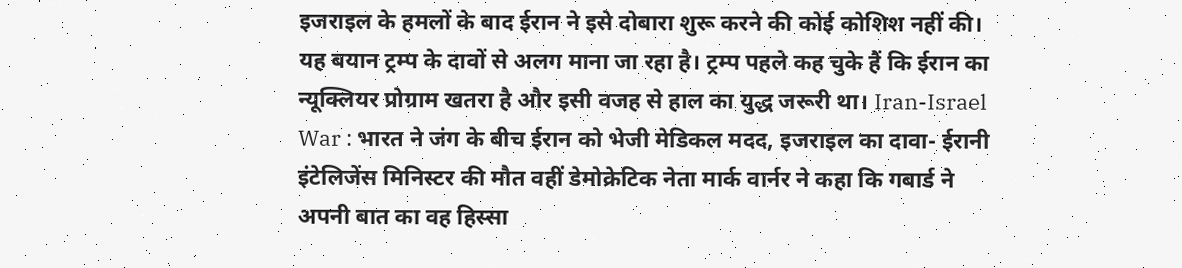इजराइल के हमलों के बाद ईरान ने इसे दोबारा शुरू करने की कोई कोशिश नहीं की। यह बयान ट्रम्प के दावों से अलग माना जा रहा है। ट्रम्प पहले कह चुके हैं कि ईरान का न्यूक्लियर प्रोग्राम खतरा है और इसी वजह से हाल का युद्ध जरूरी था। Iran-Israel War : भारत ने जंग के बीच ईरान को भेजी मेडिकल मदद, इजराइल का दावा- ईरानी इंटेलिजेंस मिनिस्टर की मौत वहीं डेमोक्रेटिक नेता मार्क वार्नर ने कहा कि गबार्ड ने अपनी बात का वह हिस्सा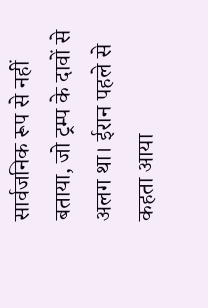सार्वजनिक रूप से नहीं बताया, जो ट्रम्प के दावों से अलग था। ईरान पहले से कहता आया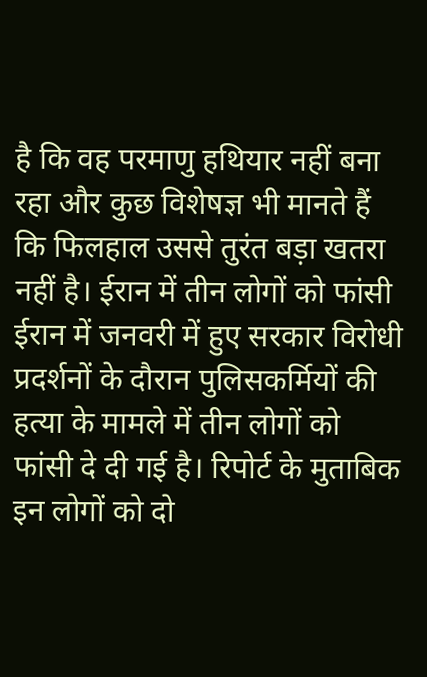है कि वह परमाणु हथियार नहीं बना रहा और कुछ विशेषज्ञ भी मानते हैं कि फिलहाल उससे तुरंत बड़ा खतरा नहीं है। ईरान में तीन लोगों को फांसी ईरान में जनवरी में हुए सरकार विरोधी प्रदर्शनों के दौरान पुलिसकर्मियों की हत्या के मामले में तीन लोगों को फांसी दे दी गई है। रिपोर्ट के मुताबिक इन लोगों को दो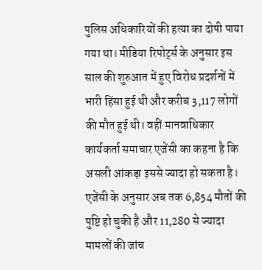पुलिस अधिकारियों की हत्या का दोषी पाया गया था। मीडिया रिपोर्ट्स के अनुसार इस साल की शुरुआत में हुए विरोध प्रदर्शनों में भारी हिंसा हुई थी और करीब 3,117 लोगों की मौत हुई थी। वहीं मानवाधिकार कार्यकर्ता समाचार एजेंसी का कहना है कि असली आंकड़ा इससे ज्यादा हो सकता है। एजेंसी के अनुसार अब तक 6,854 मौतों की पुष्टि हो चुकी है और 11,280 से ज्यादा मामलों की जांच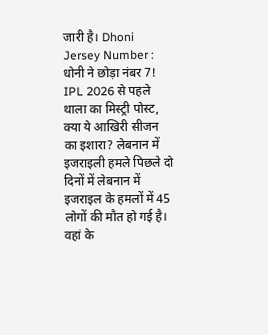जारी है। Dhoni Jersey Number : धोनी ने छोड़ा नंबर 7! IPL 2026 से पहले थाला का मिस्ट्री पोस्ट, क्या ये आखिरी सीजन का इशारा? लेबनान में इजराइली हमले पिछले दो दिनों में लेबनान में इजराइल के हमलों में 45 लोगों की मौत हो गई है। वहां के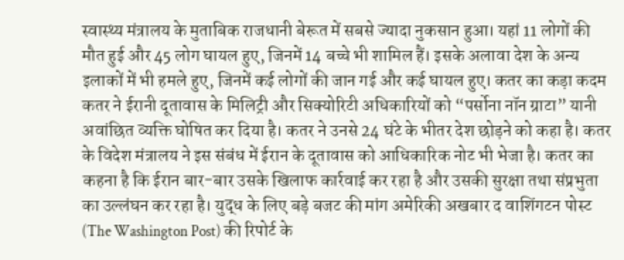स्वास्थ्य मंत्रालय के मुताबिक राजधानी बेरूत में सबसे ज्यादा नुकसान हुआ। यहां 11 लोगों की मौत हुई और 45 लोग घायल हुए, जिनमें 14 बच्चे भी शामिल हैं। इसके अलावा देश के अन्य इलाकों में भी हमले हुए, जिनमें कई लोगों की जान गई और कई घायल हुए। कतर का कड़ा कदम कतर ने ईरानी दूतावास के मिलिट्री और सिक्योरिटी अधिकारियों को “पर्सोना नॉन ग्राटा” यानी अवांछित व्यक्ति घोषित कर दिया है। कतर ने उनसे 24 घंटे के भीतर देश छोड़ने को कहा है। कतर के विदेश मंत्रालय ने इस संबंध में ईरान के दूतावास को आधिकारिक नोट भी भेजा है। कतर का कहना है कि ईरान बार-बार उसके खिलाफ कार्रवाई कर रहा है और उसकी सुरक्षा तथा संप्रभुता का उल्लंघन कर रहा है। युद्ध के लिए बड़े बजट की मांग अमेरिकी अखबार द वाशिंगटन पोस्ट (The Washington Post) की रिपोर्ट के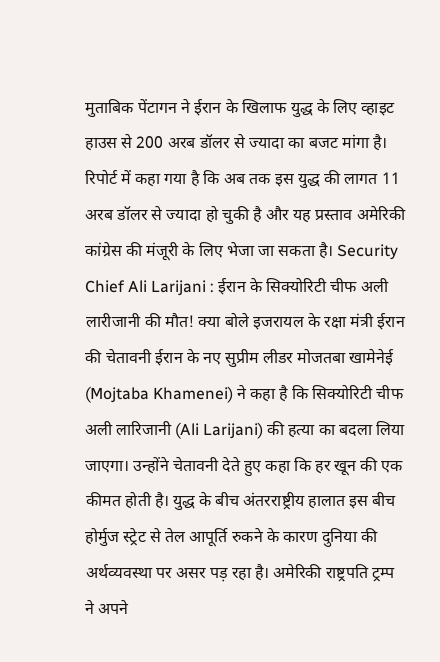मुताबिक पेंटागन ने ईरान के खिलाफ युद्ध के लिए व्हाइट हाउस से 200 अरब डॉलर से ज्यादा का बजट मांगा है। रिपोर्ट में कहा गया है कि अब तक इस युद्ध की लागत 11 अरब डॉलर से ज्यादा हो चुकी है और यह प्रस्ताव अमेरिकी कांग्रेस की मंजूरी के लिए भेजा जा सकता है। Security Chief Ali Larijani : ईरान के सिक्योरिटी चीफ अली लारीजानी की मौत! क्या बोले इजरायल के रक्षा मंत्री ईरान की चेतावनी ईरान के नए सुप्रीम लीडर मोजतबा खामेनेई (Mojtaba Khamenei) ने कहा है कि सिक्योरिटी चीफ अली लारिजानी (Ali Larijani) की हत्या का बदला लिया जाएगा। उन्होंने चेतावनी देते हुए कहा कि हर खून की एक कीमत होती है। युद्ध के बीच अंतरराष्ट्रीय हालात इस बीच होर्मुज स्ट्रेट से तेल आपूर्ति रुकने के कारण दुनिया की अर्थव्यवस्था पर असर पड़ रहा है। अमेरिकी राष्ट्रपति ट्रम्प ने अपने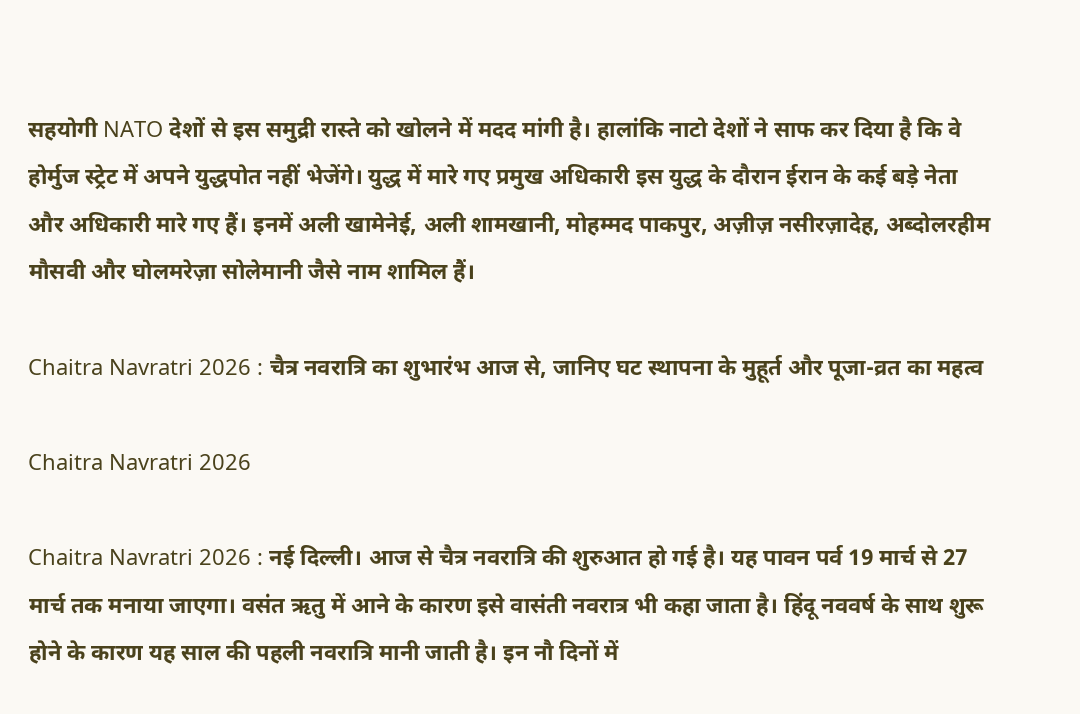सहयोगी NATO देशों से इस समुद्री रास्ते को खोलने में मदद मांगी है। हालांकि नाटो देशों ने साफ कर दिया है कि वे होर्मुज स्ट्रेट में अपने युद्धपोत नहीं भेजेंगे। युद्ध में मारे गए प्रमुख अधिकारी इस युद्ध के दौरान ईरान के कई बड़े नेता और अधिकारी मारे गए हैं। इनमें अली खामेनेई, अली शामखानी, मोहम्मद पाकपुर, अज़ीज़ नसीरज़ादेह, अब्दोलरहीम मौसवी और घोलमरेज़ा सोलेमानी जैसे नाम शामिल हैं।

Chaitra Navratri 2026 : चैत्र नवरात्रि का शुभारंभ आज से, जानिए घट स्थापना के मुहूर्त और पूजा-व्रत का महत्व

Chaitra Navratri 2026

Chaitra Navratri 2026 : नई दिल्ली। आज से चैत्र नवरात्रि की शुरुआत हो गई है। यह पावन पर्व 19 मार्च से 27 मार्च तक मनाया जाएगा। वसंत ऋतु में आने के कारण इसे वासंती नवरात्र भी कहा जाता है। हिंदू नववर्ष के साथ शुरू होने के कारण यह साल की पहली नवरात्रि मानी जाती है। इन नौ दिनों में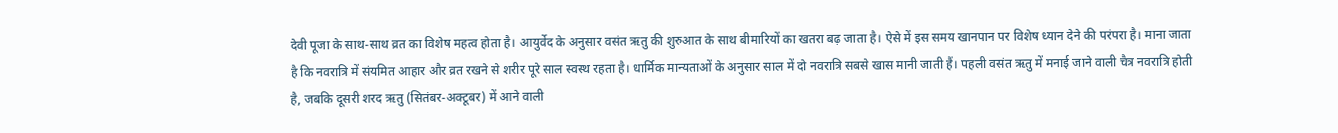देवी पूजा के साथ-साथ व्रत का विशेष महत्व होता है। आयुर्वेद के अनुसार वसंत ऋतु की शुरुआत के साथ बीमारियों का खतरा बढ़ जाता है। ऐसे में इस समय खानपान पर विशेष ध्यान देने की परंपरा है। माना जाता है कि नवरात्रि में संयमित आहार और व्रत रखने से शरीर पूरे साल स्वस्थ रहता है। धार्मिक मान्यताओं के अनुसार साल में दो नवरात्रि सबसे खास मानी जाती हैं। पहली वसंत ऋतु में मनाई जाने वाली चैत्र नवरात्रि होती है, जबकि दूसरी शरद ऋतु (सितंबर-अक्टूबर) में आने वाली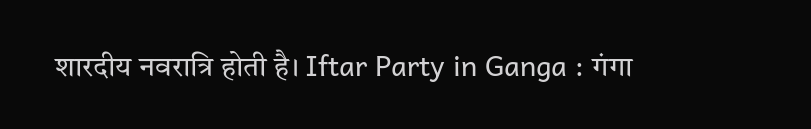शारदीय नवरात्रि होती है। Iftar Party in Ganga : गंगा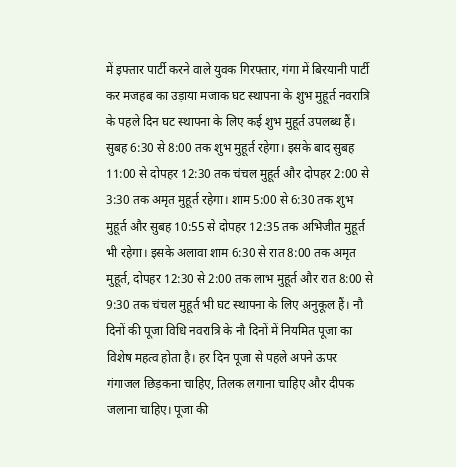में इफ्तार पार्टी करने वाले युवक गिरफ्तार, गंगा में बिरयानी पार्टी कर मजहब का उड़ाया मजाक घट स्थापना के शुभ मुहूर्त नवरात्रि के पहले दिन घट स्थापना के लिए कई शुभ मुहूर्त उपलब्ध हैं। सुबह 6:30 से 8:00 तक शुभ मुहूर्त रहेगा। इसके बाद सुबह 11:00 से दोपहर 12:30 तक चंचल मुहूर्त और दोपहर 2:00 से 3:30 तक अमृत मुहूर्त रहेगा। शाम 5:00 से 6:30 तक शुभ मुहूर्त और सुबह 10:55 से दोपहर 12:35 तक अभिजीत मुहूर्त भी रहेगा। इसके अलावा शाम 6:30 से रात 8:00 तक अमृत मुहूर्त, दोपहर 12:30 से 2:00 तक लाभ मुहूर्त और रात 8:00 से 9:30 तक चंचल मुहूर्त भी घट स्थापना के लिए अनुकूल हैं। नौ दिनों की पूजा विधि नवरात्रि के नौ दिनों में नियमित पूजा का विशेष महत्व होता है। हर दिन पूजा से पहले अपने ऊपर गंगाजल छिड़कना चाहिए, तिलक लगाना चाहिए और दीपक जलाना चाहिए। पूजा की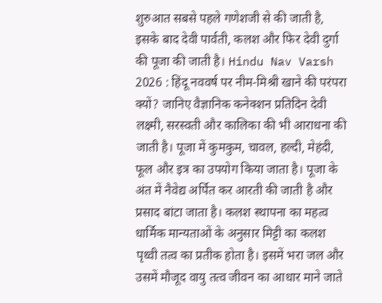शुरुआत सबसे पहले गणेशजी से की जाती है, इसके बाद देवी पार्वती, कलश और फिर देवी दुर्गा की पूजा की जाती है। Hindu Nav Varsh 2026 : हिंदू नववर्ष पर नीम-मिश्री खाने की परंपरा क्यों? जानिए वैज्ञानिक कनेक्शन प्रतिदिन देवी लक्ष्मी, सरस्वती और कालिका की भी आराधना की जाती है। पूजा में कुमकुम, चावल, हल्दी, मेहंदी, फूल और इत्र का उपयोग किया जाता है। पूजा के अंत में नैवेद्य अर्पित कर आरती की जाती है और प्रसाद बांटा जाता है। कलश स्थापना का महत्व धार्मिक मान्यताओं के अनुसार मिट्टी का कलश पृथ्वी तत्व का प्रतीक होता है। इसमें भरा जल और उसमें मौजूद वायु तत्व जीवन का आधार माने जाते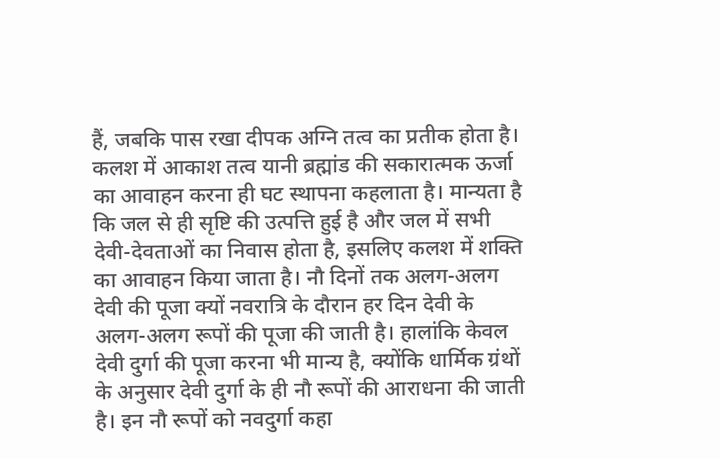हैं, जबकि पास रखा दीपक अग्नि तत्व का प्रतीक होता है। कलश में आकाश तत्व यानी ब्रह्मांड की सकारात्मक ऊर्जा का आवाहन करना ही घट स्थापना कहलाता है। मान्यता है कि जल से ही सृष्टि की उत्पत्ति हुई है और जल में सभी देवी-देवताओं का निवास होता है, इसलिए कलश में शक्ति का आवाहन किया जाता है। नौ दिनों तक अलग-अलग देवी की पूजा क्यों नवरात्रि के दौरान हर दिन देवी के अलग-अलग रूपों की पूजा की जाती है। हालांकि केवल देवी दुर्गा की पूजा करना भी मान्य है, क्योंकि धार्मिक ग्रंथों के अनुसार देवी दुर्गा के ही नौ रूपों की आराधना की जाती है। इन नौ रूपों को नवदुर्गा कहा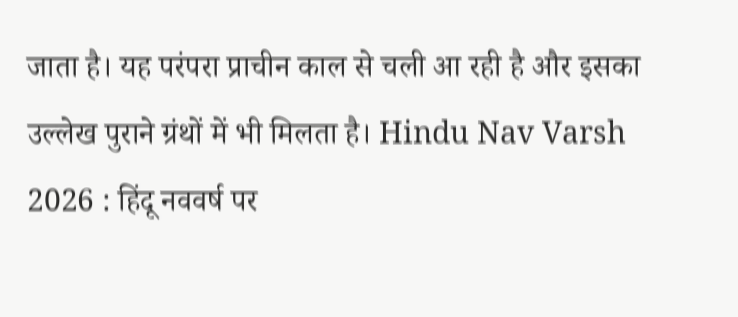जाता है। यह परंपरा प्राचीन काल से चली आ रही है और इसका उल्लेख पुराने ग्रंथों में भी मिलता है। Hindu Nav Varsh 2026 : हिंदू नववर्ष पर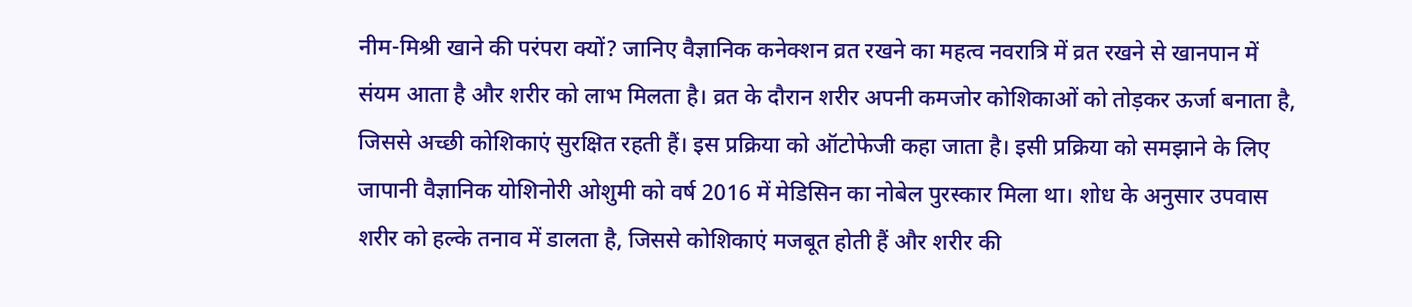नीम-मिश्री खाने की परंपरा क्यों? जानिए वैज्ञानिक कनेक्शन व्रत रखने का महत्व नवरात्रि में व्रत रखने से खानपान में संयम आता है और शरीर को लाभ मिलता है। व्रत के दौरान शरीर अपनी कमजोर कोशिकाओं को तोड़कर ऊर्जा बनाता है, जिससे अच्छी कोशिकाएं सुरक्षित रहती हैं। इस प्रक्रिया को ऑटोफेजी कहा जाता है। इसी प्रक्रिया को समझाने के लिए जापानी वैज्ञानिक योशिनोरी ओशुमी को वर्ष 2016 में मेडिसिन का नोबेल पुरस्कार मिला था। शोध के अनुसार उपवास शरीर को हल्के तनाव में डालता है, जिससे कोशिकाएं मजबूत होती हैं और शरीर की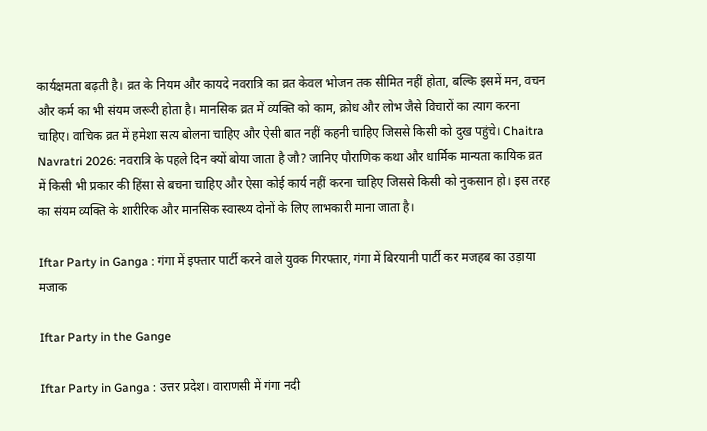कार्यक्षमता बढ़ती है। व्रत के नियम और कायदे नवरात्रि का व्रत केवल भोजन तक सीमित नहीं होता, बल्कि इसमें मन, वचन और कर्म का भी संयम जरूरी होता है। मानसिक व्रत में व्यक्ति को काम, क्रोध और लोभ जैसे विचारों का त्याग करना चाहिए। वाचिक व्रत में हमेशा सत्य बोलना चाहिए और ऐसी बात नहीं कहनी चाहिए जिससे किसी को दुख पहुंचे। Chaitra Navratri 2026: नवरात्रि के पहले दिन क्यों बोया जाता है जौ? जानिए पौराणिक कथा और धार्मिक मान्यता कायिक व्रत में किसी भी प्रकार की हिंसा से बचना चाहिए और ऐसा कोई कार्य नहीं करना चाहिए जिससे किसी को नुकसान हो। इस तरह का संयम व्यक्ति के शारीरिक और मानसिक स्वास्थ्य दोनों के लिए लाभकारी माना जाता है।

Iftar Party in Ganga : गंगा में इफ्तार पार्टी करने वाले युवक गिरफ्तार, गंगा में बिरयानी पार्टी कर मजहब का उड़ाया मजाक

Iftar Party in the Gange

Iftar Party in Ganga : उत्तर प्रदेश। वाराणसी में गंगा नदी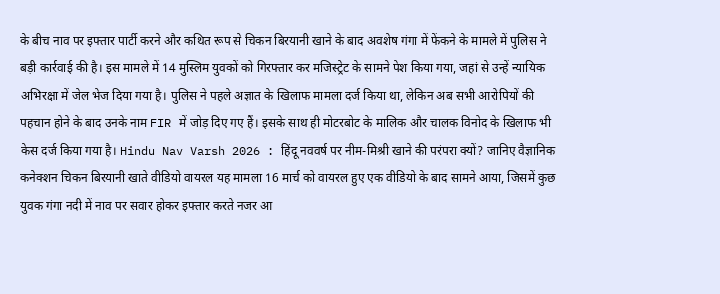के बीच नाव पर इफ्तार पार्टी करने और कथित रूप से चिकन बिरयानी खाने के बाद अवशेष गंगा में फेंकने के मामले में पुलिस ने बड़ी कार्रवाई की है। इस मामले में 14 मुस्लिम युवकों को गिरफ्तार कर मजिस्ट्रेट के सामने पेश किया गया, जहां से उन्हें न्यायिक अभिरक्षा में जेल भेज दिया गया है। पुलिस ने पहले अज्ञात के खिलाफ मामला दर्ज किया था, लेकिन अब सभी आरोपियों की पहचान होने के बाद उनके नाम FIR में जोड़ दिए गए हैं। इसके साथ ही मोटरबोट के मालिक और चालक विनोद के खिलाफ भी केस दर्ज किया गया है। Hindu Nav Varsh 2026 : हिंदू नववर्ष पर नीम-मिश्री खाने की परंपरा क्यों? जानिए वैज्ञानिक कनेक्शन चिकन बिरयानी खाते वीडियो वायरल यह मामला 16 मार्च को वायरल हुए एक वीडियो के बाद सामने आया, जिसमें कुछ युवक गंगा नदी में नाव पर सवार होकर इफ्तार करते नजर आ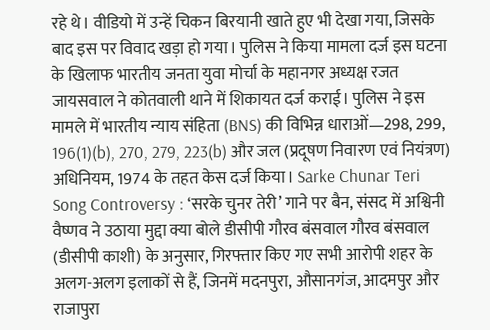रहे थे। वीडियो में उन्हें चिकन बिरयानी खाते हुए भी देखा गया, जिसके बाद इस पर विवाद खड़ा हो गया। पुलिस ने किया मामला दर्ज इस घटना के खिलाफ भारतीय जनता युवा मोर्चा के महानगर अध्यक्ष रजत जायसवाल ने कोतवाली थाने में शिकायत दर्ज कराई। पुलिस ने इस मामले में भारतीय न्याय संहिता (BNS) की विभिन्न धाराओं—298, 299, 196(1)(b), 270, 279, 223(b) और जल (प्रदूषण निवारण एवं नियंत्रण) अधिनियम, 1974 के तहत केस दर्ज किया। Sarke Chunar Teri Song Controversy : ‘सरके चुनर तेरी’ गाने पर बैन, संसद में अश्विनी वैष्णव ने उठाया मुद्दा क्या बोले डीसीपी गौरव बंसवाल गौरव बंसवाल (डीसीपी काशी) के अनुसार, गिरफ्तार किए गए सभी आरोपी शहर के अलग-अलग इलाकों से हैं, जिनमें मदनपुरा, औसानगंज, आदमपुर और राजापुरा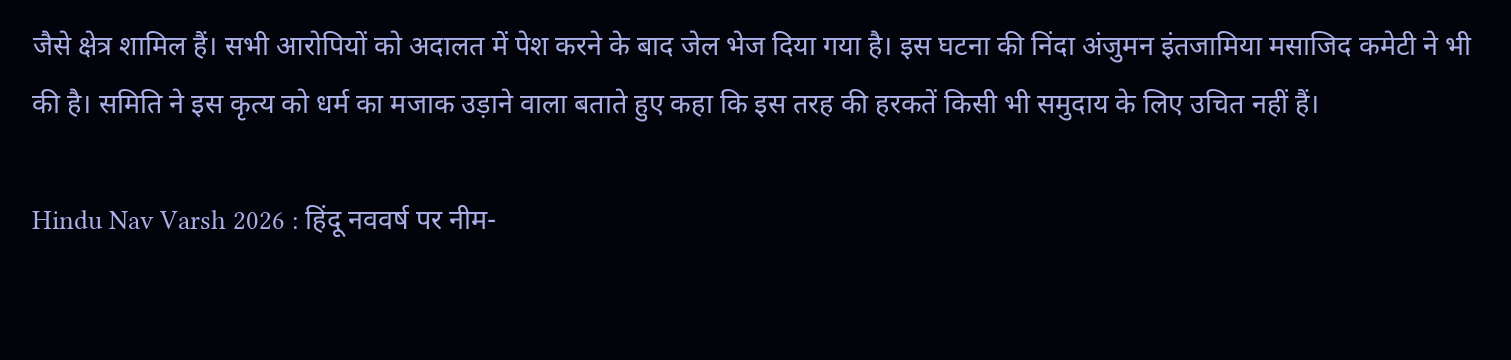जैसे क्षेत्र शामिल हैं। सभी आरोपियों को अदालत में पेश करने के बाद जेल भेज दिया गया है। इस घटना की निंदा अंजुमन इंतजामिया मसाजिद कमेटी ने भी की है। समिति ने इस कृत्य को धर्म का मजाक उड़ाने वाला बताते हुए कहा कि इस तरह की हरकतें किसी भी समुदाय के लिए उचित नहीं हैं।

Hindu Nav Varsh 2026 : हिंदू नववर्ष पर नीम-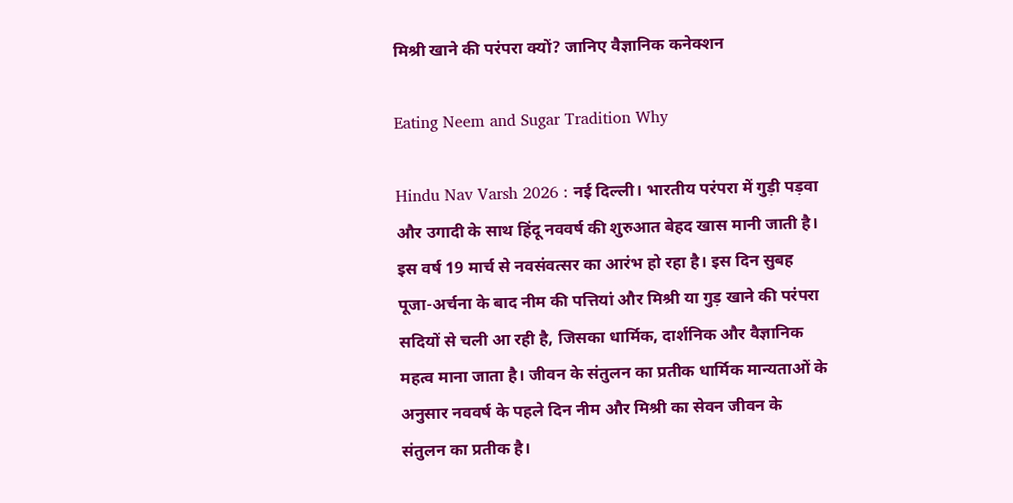मिश्री खाने की परंपरा क्यों? जानिए वैज्ञानिक कनेक्शन

Eating Neem and Sugar Tradition Why

Hindu Nav Varsh 2026 : नई दिल्ली। भारतीय परंपरा में गुड़ी पड़वा और उगादी के साथ हिंदू नववर्ष की शुरुआत बेहद खास मानी जाती है। इस वर्ष 19 मार्च से नवसंवत्सर का आरंभ हो रहा है। इस दिन सुबह पूजा-अर्चना के बाद नीम की पत्तियां और मिश्री या गुड़ खाने की परंपरा सदियों से चली आ रही है, जिसका धार्मिक, दार्शनिक और वैज्ञानिक महत्व माना जाता है। जीवन के संतुलन का प्रतीक धार्मिक मान्यताओं के अनुसार नववर्ष के पहले दिन नीम और मिश्री का सेवन जीवन के संतुलन का प्रतीक है।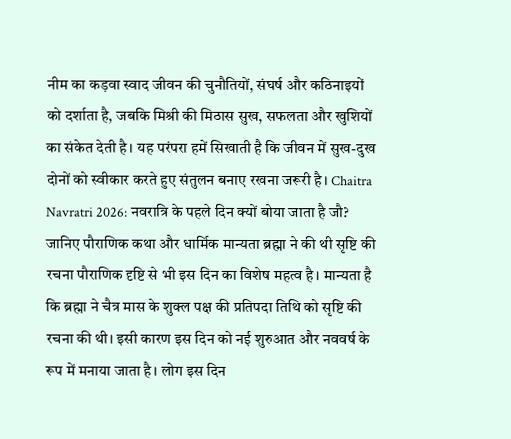नीम का कड़वा स्वाद जीवन की चुनौतियों, संघर्ष और कठिनाइयों को दर्शाता है, जबकि मिश्री की मिठास सुख, सफलता और खुशियों का संकेत देती है। यह परंपरा हमें सिखाती है कि जीवन में सुख-दुख दोनों को स्वीकार करते हुए संतुलन बनाए रखना जरूरी है। Chaitra Navratri 2026: नवरात्रि के पहले दिन क्यों बोया जाता है जौ? जानिए पौराणिक कथा और धार्मिक मान्यता ब्रह्मा ने की थी सृष्टि की रचना पौराणिक दृष्टि से भी इस दिन का विशेष महत्व है। मान्यता है कि ब्रह्मा ने चैत्र मास के शुक्ल पक्ष की प्रतिपदा तिथि को सृष्टि की रचना की थी। इसी कारण इस दिन को नई शुरुआत और नववर्ष के रूप में मनाया जाता है। लोग इस दिन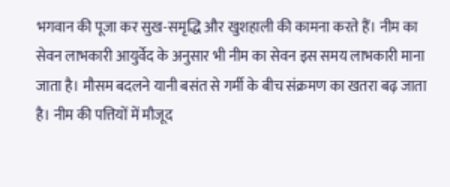भगवान की पूजा कर सुख-समृद्धि और खुशहाली की कामना करते हैं। नीम का सेवन लाभकारी आयुर्वेद के अनुसार भी नीम का सेवन इस समय लाभकारी माना जाता है। मौसम बदलने यानी बसंत से गर्मी के बीच संक्रमण का खतरा बढ़ जाता है। नीम की पत्तियों में मौजूद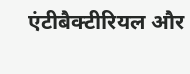एंटीबैक्टीरियल और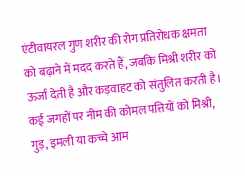एंटीवायरल गुण शरीर की रोग प्रतिरोधक क्षमता को बढ़ाने में मदद करते हैं, जबकि मिश्री शरीर को ऊर्जा देती है और कड़वाहट को संतुलित करती है। कई जगहों पर नीम की कोमल पत्तियों को मिश्री, गुड़, इमली या कच्चे आम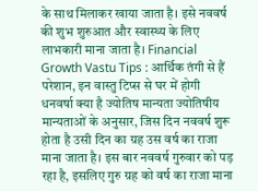के साथ मिलाकर खाया जाता है। इसे नववर्ष की शुभ शुरुआत और स्वास्थ्य के लिए लाभकारी माना जाता है। Financial Growth Vastu Tips : आर्थिक तंगी से हैं परेशान, इन वास्तु टिप्स से घर में होगी धनवर्षा क्या है ज्योतिष मान्यता ज्योतिषीय मान्यताओं के अनुसार, जिस दिन नववर्ष शुरू होता है उसी दिन का ग्रह उस वर्ष का राजा माना जाता है। इस बार नववर्ष गुरुवार को पड़ रहा है, इसलिए गुरु ग्रह को वर्ष का राजा माना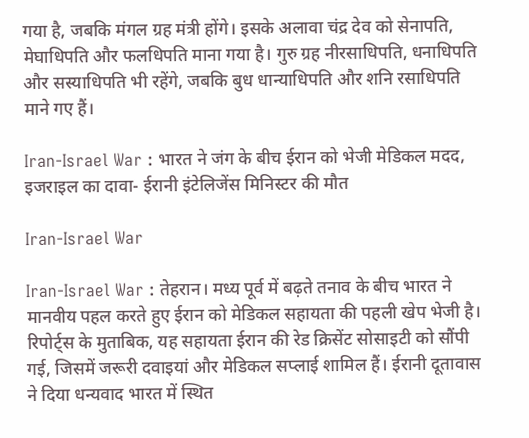गया है, जबकि मंगल ग्रह मंत्री होंगे। इसके अलावा चंद्र देव को सेनापति, मेघाधिपति और फलधिपति माना गया है। गुरु ग्रह नीरसाधिपति, धनाधिपति और सस्याधिपति भी रहेंगे, जबकि बुध धान्याधिपति और शनि रसाधिपति माने गए हैं।

Iran-Israel War : भारत ने जंग के बीच ईरान को भेजी मेडिकल मदद, इजराइल का दावा- ईरानी इंटेलिजेंस मिनिस्टर की मौत

Iran-Israel War

Iran-Israel War : तेहरान। मध्य पूर्व में बढ़ते तनाव के बीच भारत ने मानवीय पहल करते हुए ईरान को मेडिकल सहायता की पहली खेप भेजी है। रिपोर्ट्स के मुताबिक, यह सहायता ईरान की रेड क्रिसेंट सोसाइटी को सौंपी गई, जिसमें जरूरी दवाइयां और मेडिकल सप्लाई शामिल हैं। ईरानी दूतावास ने दिया धन्यवाद भारत में स्थित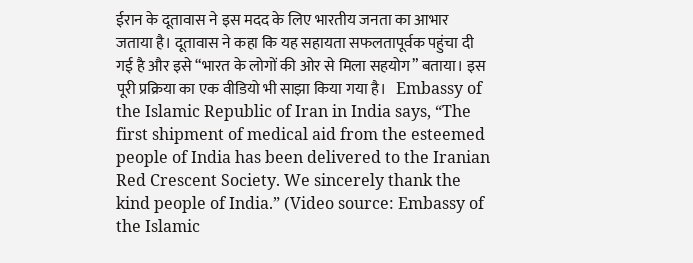ईरान के दूतावास ने इस मदद के लिए भारतीय जनता का आभार जताया है। दूतावास ने कहा कि यह सहायता सफलतापूर्वक पहुंचा दी गई है और इसे “भारत के लोगों की ओर से मिला सहयोग” बताया। इस पूरी प्रक्रिया का एक वीडियो भी साझा किया गया है।   Embassy of the Islamic Republic of Iran in India says, “The first shipment of medical aid from the esteemed people of India has been delivered to the Iranian Red Crescent Society. We sincerely thank the kind people of India.” (Video source: Embassy of the Islamic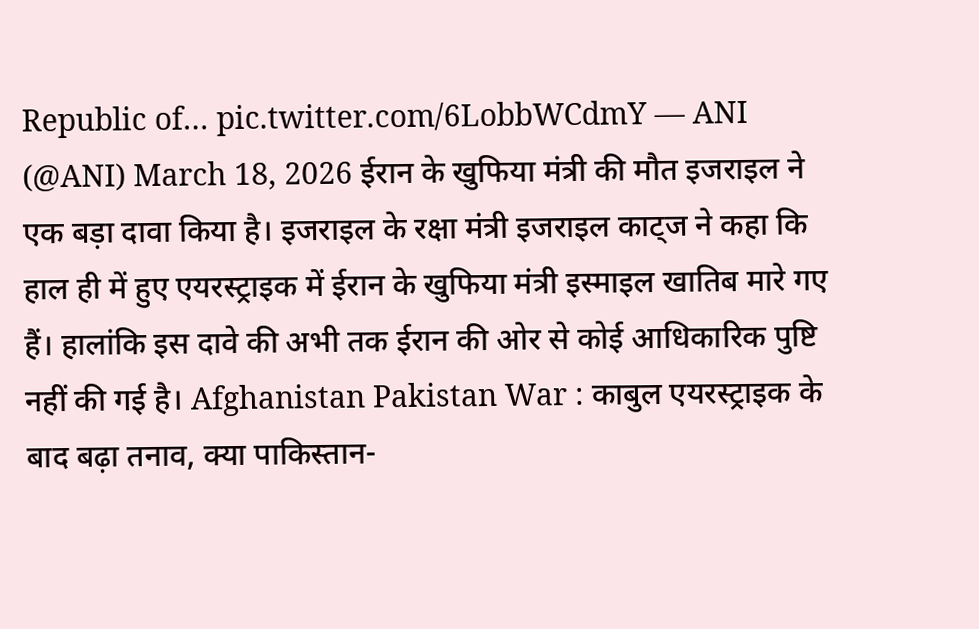Republic of… pic.twitter.com/6LobbWCdmY — ANI (@ANI) March 18, 2026 ईरान के खुफिया मंत्री की मौत इजराइल ने एक बड़ा दावा किया है। इजराइल के रक्षा मंत्री इजराइल काट्ज ने कहा कि हाल ही में हुए एयरस्ट्राइक में ईरान के खुफिया मंत्री इस्माइल खातिब मारे गए हैं। हालांकि इस दावे की अभी तक ईरान की ओर से कोई आधिकारिक पुष्टि नहीं की गई है। Afghanistan Pakistan War : काबुल एयरस्ट्राइक के बाद बढ़ा तनाव, क्या पाकिस्तान-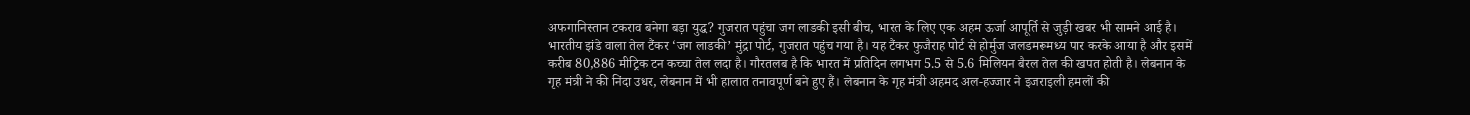अफगानिस्तान टकराव बनेगा बड़ा युद्ध? गुजरात पहुंचा जग लाडकी इसी बीच, भारत के लिए एक अहम ऊर्जा आपूर्ति से जुड़ी खबर भी सामने आई है। भारतीय झंडे वाला तेल टैंकर ‘जग लाडकी’ मुंद्रा पोर्ट, गुजरात पहुंच गया है। यह टैंकर फुजैराह पोर्ट से होर्मुज जलडमरूमध्य पार करके आया है और इसमें करीब 80,886 मीट्रिक टन कच्चा तेल लदा है। गौरतलब है कि भारत में प्रतिदिन लगभग 5.5 से 5.6 मिलियन बैरल तेल की खपत होती है। लेबनान के गृह मंत्री ने की निंदा उधर, लेबनान में भी हालात तनावपूर्ण बने हुए हैं। लेबनान के गृह मंत्री अहमद अल-हज्जार ने इजराइली हमलों की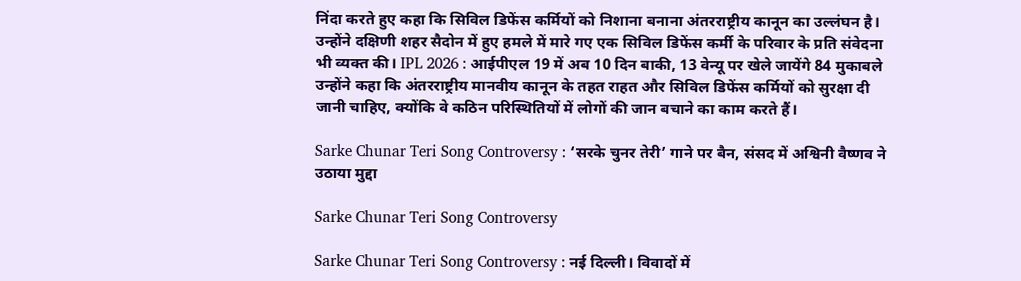निंदा करते हुए कहा कि सिविल डिफेंस कर्मियों को निशाना बनाना अंतरराष्ट्रीय कानून का उल्लंघन है। उन्होंने दक्षिणी शहर सैदोन में हुए हमले में मारे गए एक सिविल डिफेंस कर्मी के परिवार के प्रति संवेदना भी व्यक्त की। IPL 2026 : आईपीएल 19 में अब 10 दिन बाकी, 13 वेन्यू पर खेले जायेंगे 84 मुकाबले उन्होंने कहा कि अंतरराष्ट्रीय मानवीय कानून के तहत राहत और सिविल डिफेंस कर्मियों को सुरक्षा दी जानी चाहिए, क्योंकि वे कठिन परिस्थितियों में लोगों की जान बचाने का काम करते हैं।

Sarke Chunar Teri Song Controversy : ‘सरके चुनर तेरी’ गाने पर बैन, संसद में अश्विनी वैष्णव ने उठाया मुद्दा

Sarke Chunar Teri Song Controversy

Sarke Chunar Teri Song Controversy : नई दिल्ली। विवादों में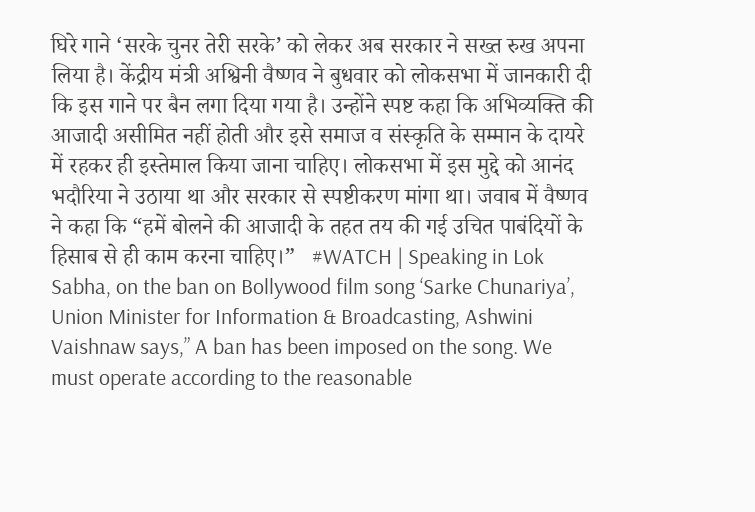घिरे गाने ‘सरके चुनर तेरी सरके’ को लेकर अब सरकार ने सख्त रुख अपना लिया है। केंद्रीय मंत्री अश्विनी वैष्णव ने बुधवार को लोकसभा में जानकारी दी कि इस गाने पर बैन लगा दिया गया है। उन्होंने स्पष्ट कहा कि अभिव्यक्ति की आजादी असीमित नहीं होती और इसे समाज व संस्कृति के सम्मान के दायरे में रहकर ही इस्तेमाल किया जाना चाहिए। लोकसभा में इस मुद्दे को आनंद भदौरिया ने उठाया था और सरकार से स्पष्टीकरण मांगा था। जवाब में वैष्णव ने कहा कि “हमें बोलने की आजादी के तहत तय की गई उचित पाबंदियों के हिसाब से ही काम करना चाहिए।”   #WATCH | Speaking in Lok Sabha, on the ban on Bollywood film song ‘Sarke Chunariya’, Union Minister for Information & Broadcasting, Ashwini Vaishnaw says,” A ban has been imposed on the song. We must operate according to the reasonable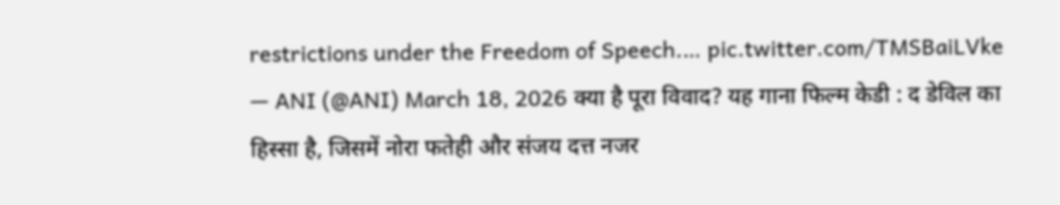restrictions under the Freedom of Speech.… pic.twitter.com/TMSBaiLVke — ANI (@ANI) March 18, 2026 क्या है पूरा विवाद? यह गाना फिल्म केडी : द डेविल का हिस्सा है, जिसमें नोरा फतेही और संजय दत्त नजर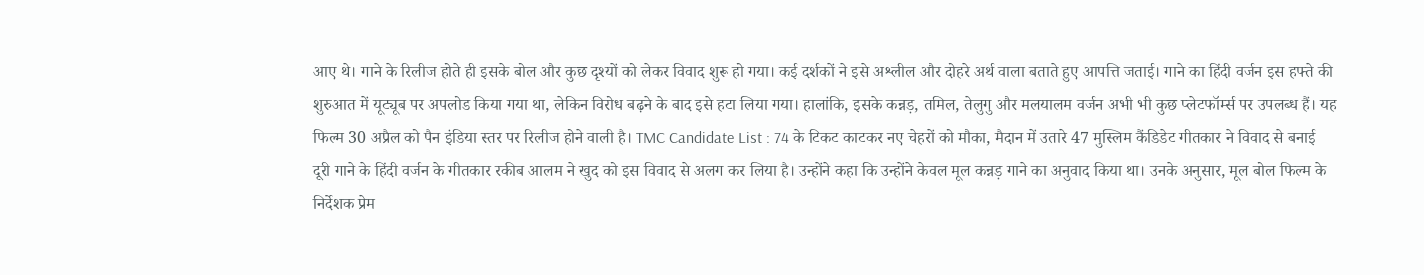आए थे। गाने के रिलीज होते ही इसके बोल और कुछ दृश्यों को लेकर विवाद शुरू हो गया। कई दर्शकों ने इसे अश्लील और दोहरे अर्थ वाला बताते हुए आपत्ति जताई। गाने का हिंदी वर्जन इस हफ्ते की शुरुआत में यूट्यूब पर अपलोड किया गया था, लेकिन विरोध बढ़ने के बाद इसे हटा लिया गया। हालांकि, इसके कन्नड़, तमिल, तेलुगु और मलयालम वर्जन अभी भी कुछ प्लेटफॉर्म्स पर उपलब्ध हैं। यह फिल्म 30 अप्रैल को पैन इंडिया स्तर पर रिलीज होने वाली है। TMC Candidate List : 74 के टिकट काटकर नए चेहरों को मौका, मैदान में उतारे 47 मुस्लिम कैंडिडेट गीतकार ने विवाद से बनाई दूरी गाने के हिंदी वर्जन के गीतकार रकीब आलम ने खुद को इस विवाद से अलग कर लिया है। उन्होंने कहा कि उन्होंने केवल मूल कन्नड़ गाने का अनुवाद किया था। उनके अनुसार, मूल बोल फिल्म के निर्देशक प्रेम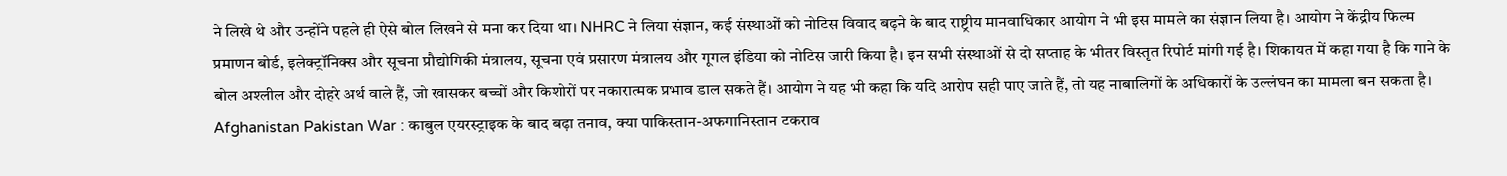ने लिखे थे और उन्होंने पहले ही ऐसे बोल लिखने से मना कर दिया था। NHRC ने लिया संज्ञान, कई संस्थाओं को नोटिस विवाद बढ़ने के बाद राष्ट्रीय मानवाधिकार आयोग ने भी इस मामले का संज्ञान लिया है। आयोग ने केंद्रीय फिल्म प्रमाणन बोर्ड, इलेक्ट्रॉनिक्स और सूचना प्रौद्योगिकी मंत्रालय, सूचना एवं प्रसारण मंत्रालय और गूगल इंडिया को नोटिस जारी किया है। इन सभी संस्थाओं से दो सप्ताह के भीतर विस्तृत रिपोर्ट मांगी गई है। शिकायत में कहा गया है कि गाने के बोल अश्लील और दोहरे अर्थ वाले हैं, जो खासकर बच्चों और किशोरों पर नकारात्मक प्रभाव डाल सकते हैं। आयोग ने यह भी कहा कि यदि आरोप सही पाए जाते हैं, तो यह नाबालिगों के अधिकारों के उल्लंघन का मामला बन सकता है। Afghanistan Pakistan War : काबुल एयरस्ट्राइक के बाद बढ़ा तनाव, क्या पाकिस्तान-अफगानिस्तान टकराव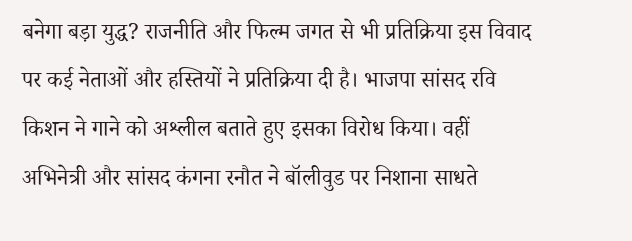बनेगा बड़ा युद्ध? राजनीति और फिल्म जगत से भी प्रतिक्रिया इस विवाद पर कई नेताओं और हस्तियों ने प्रतिक्रिया दी है। भाजपा सांसद रवि किशन ने गाने को अश्लील बताते हुए इसका विरोध किया। वहीं अभिनेत्री और सांसद कंगना रनौत ने बॉलीवुड पर निशाना साधते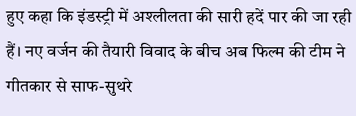हुए कहा कि इंडस्ट्री में अश्लीलता की सारी हदें पार की जा रही हैं। नए वर्जन की तैयारी विवाद के बीच अब फिल्म की टीम ने गीतकार से साफ-सुथरे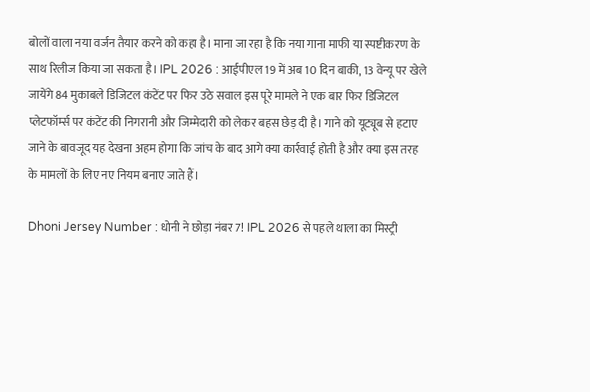बोलों वाला नया वर्जन तैयार करने को कहा है। माना जा रहा है कि नया गाना माफी या स्पष्टीकरण के साथ रिलीज किया जा सकता है। IPL 2026 : आईपीएल 19 में अब 10 दिन बाकी, 13 वेन्यू पर खेले जायेंगे 84 मुकाबले डिजिटल कंटेंट पर फिर उठे सवाल इस पूरे मामले ने एक बार फिर डिजिटल प्लेटफॉर्म्स पर कंटेंट की निगरानी और जिम्मेदारी को लेकर बहस छेड़ दी है। गाने को यूट्यूब से हटाए जाने के बावजूद यह देखना अहम होगा कि जांच के बाद आगे क्या कार्रवाई होती है और क्या इस तरह के मामलों के लिए नए नियम बनाए जाते हैं।

Dhoni Jersey Number : धोनी ने छोड़ा नंबर 7! IPL 2026 से पहले थाला का मिस्ट्री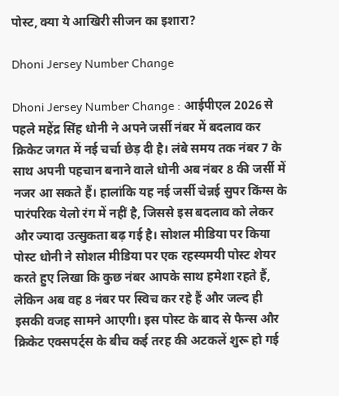पोस्ट, क्या ये आखिरी सीजन का इशारा?

Dhoni Jersey Number Change

Dhoni Jersey Number Change : आईपीएल 2026 से पहले महेंद्र सिंह धोनी ने अपने जर्सी नंबर में बदलाव कर क्रिकेट जगत में नई चर्चा छेड़ दी है। लंबे समय तक नंबर 7 के साथ अपनी पहचान बनाने वाले धोनी अब नंबर 8 की जर्सी में नजर आ सकते हैं। हालांकि यह नई जर्सी चेन्नई सुपर किंग्स के पारंपरिक येलो रंग में नहीं है, जिससे इस बदलाव को लेकर और ज्यादा उत्सुकता बढ़ गई है। सोशल मीडिया पर किया पोस्ट धोनी ने सोशल मीडिया पर एक रहस्यमयी पोस्ट शेयर करते हुए लिखा कि कुछ नंबर आपके साथ हमेशा रहते हैं, लेकिन अब वह 8 नंबर पर स्विच कर रहे हैं और जल्द ही इसकी वजह सामने आएगी। इस पोस्ट के बाद से फैन्स और क्रिकेट एक्सपर्ट्स के बीच कई तरह की अटकलें शुरू हो गई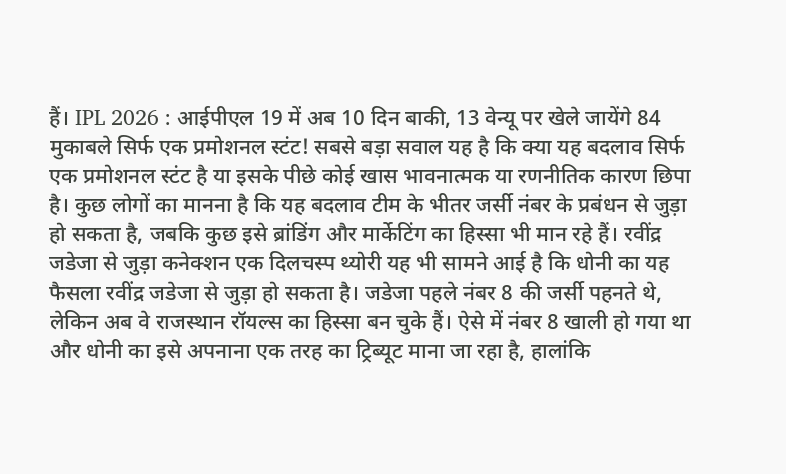हैं। IPL 2026 : आईपीएल 19 में अब 10 दिन बाकी, 13 वेन्यू पर खेले जायेंगे 84 मुकाबले सिर्फ एक प्रमोशनल स्टंट! सबसे बड़ा सवाल यह है कि क्या यह बदलाव सिर्फ एक प्रमोशनल स्टंट है या इसके पीछे कोई खास भावनात्मक या रणनीतिक कारण छिपा है। कुछ लोगों का मानना है कि यह बदलाव टीम के भीतर जर्सी नंबर के प्रबंधन से जुड़ा हो सकता है, जबकि कुछ इसे ब्रांडिंग और मार्केटिंग का हिस्सा भी मान रहे हैं। रवींद्र जडेजा से जुड़ा कनेक्शन एक दिलचस्प थ्योरी यह भी सामने आई है कि धोनी का यह फैसला रवींद्र जडेजा से जुड़ा हो सकता है। जडेजा पहले नंबर 8 की जर्सी पहनते थे, लेकिन अब वे राजस्थान रॉयल्स का हिस्सा बन चुके हैं। ऐसे में नंबर 8 खाली हो गया था और धोनी का इसे अपनाना एक तरह का ट्रिब्यूट माना जा रहा है, हालांकि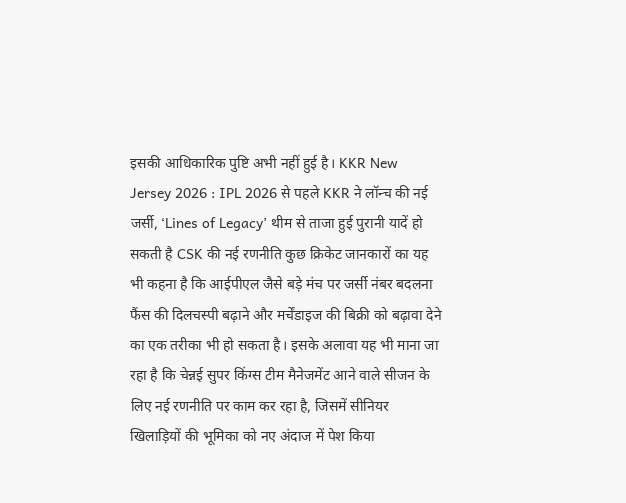इसकी आधिकारिक पुष्टि अभी नहीं हुई है। KKR New Jersey 2026 : IPL 2026 से पहले KKR ने लॉन्च की नई जर्सी, ‘Lines of Legacy’ थीम से ताजा हुई पुरानी यादें हो सकती है CSK की नई रणनीति कुछ क्रिकेट जानकारों का यह भी कहना है कि आईपीएल जैसे बड़े मंच पर जर्सी नंबर बदलना फैंस की दिलचस्पी बढ़ाने और मर्चेंडाइज की बिक्री को बढ़ावा देने का एक तरीका भी हो सकता है। इसके अलावा यह भी माना जा रहा है कि चेन्नई सुपर किंग्स टीम मैनेजमेंट आने वाले सीजन के लिए नई रणनीति पर काम कर रहा है, जिसमें सीनियर खिलाड़ियों की भूमिका को नए अंदाज में पेश किया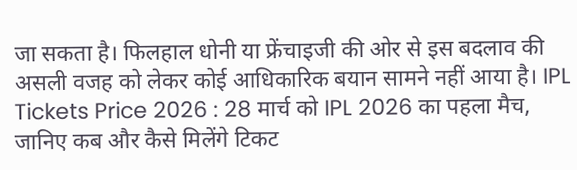जा सकता है। फिलहाल धोनी या फ्रेंचाइजी की ओर से इस बदलाव की असली वजह को लेकर कोई आधिकारिक बयान सामने नहीं आया है। IPL Tickets Price 2026 : 28 मार्च को IPL 2026 का पहला मैच, जानिए कब और कैसे मिलेंगे टिकट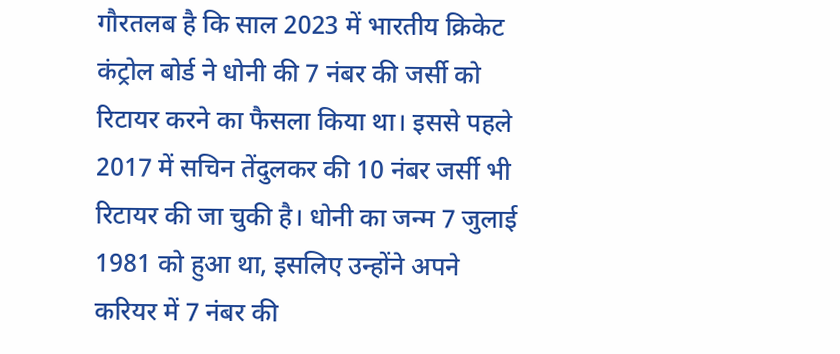गौरतलब है कि साल 2023 में भारतीय क्रिकेट कंट्रोल बोर्ड ने धोनी की 7 नंबर की जर्सी को रिटायर करने का फैसला किया था। इससे पहले 2017 में सचिन तेंदुलकर की 10 नंबर जर्सी भी रिटायर की जा चुकी है। धोनी का जन्म 7 जुलाई 1981 को हुआ था, इसलिए उन्होंने अपने करियर में 7 नंबर की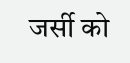जर्सी को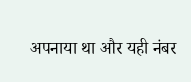अपनाया था और यही नंबर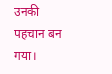उनकी पहचान बन गया।